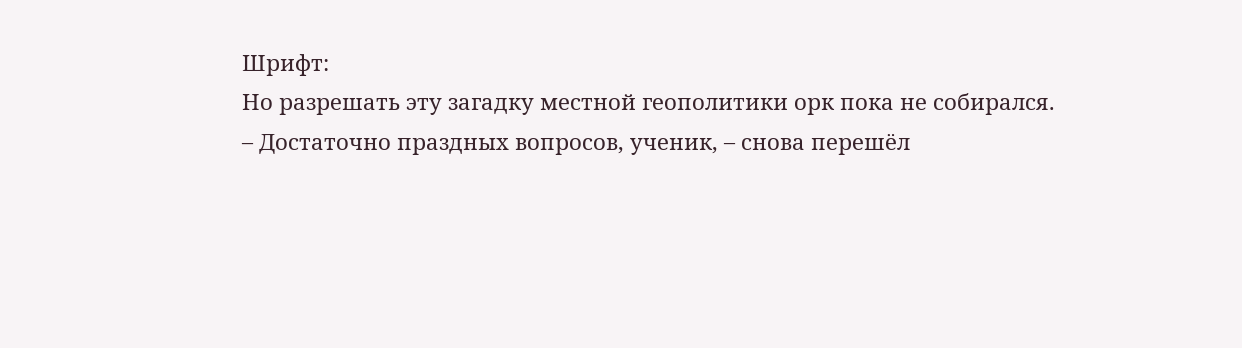Шрифт:
Но разрешать эту загадку местной геополитики орк пока не собирался.
– Достаточно праздных вопросов, ученик, – снова перешёл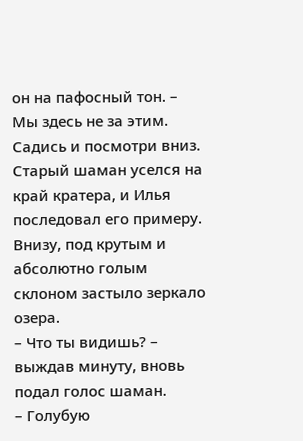он на пафосный тон. – Мы здесь не за этим. Садись и посмотри вниз.
Старый шаман уселся на край кратера, и Илья последовал его примеру. Внизу, под крутым и абсолютно голым склоном застыло зеркало озера.
– Что ты видишь? – выждав минуту, вновь подал голос шаман.
– Голубую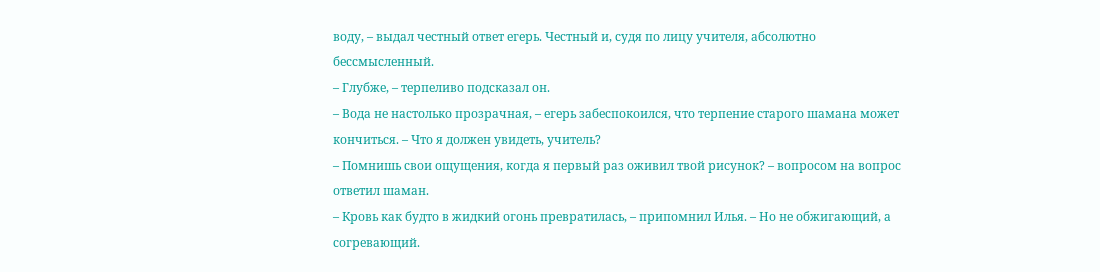воду, – выдал честный ответ егерь. Честный и, судя по лицу учителя, абсолютно бессмысленный.
– Глубже, – терпеливо подсказал он.
– Вода не настолько прозрачная, – егерь забеспокоился, что терпение старого шамана может кончиться. – Что я должен увидеть, учитель?
– Помнишь свои ощущения, когда я первый раз оживил твой рисунок? – вопросом на вопрос ответил шаман.
– Кровь как будто в жидкий огонь превратилась, – припомнил Илья. – Но не обжигающий, а согревающий.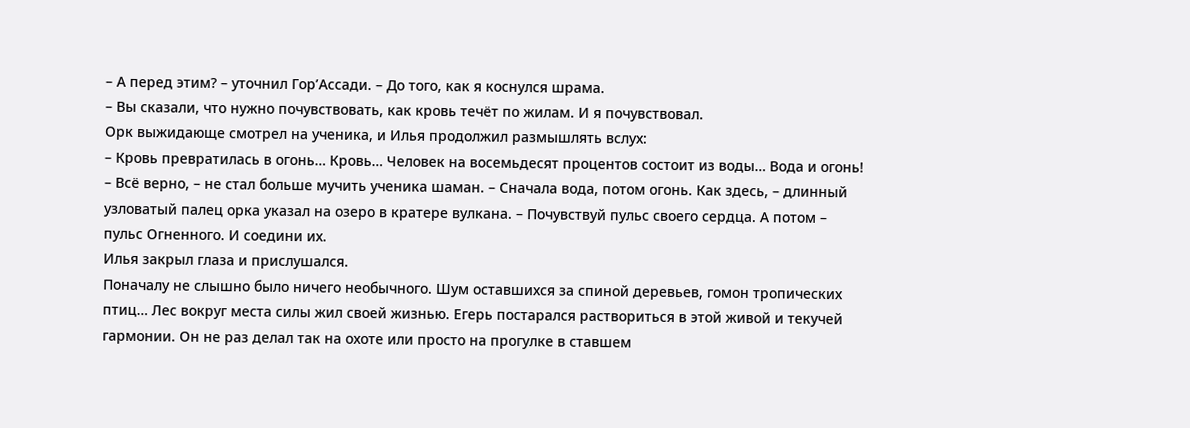– А перед этим? – уточнил Гор’Ассади. – До того, как я коснулся шрама.
– Вы сказали, что нужно почувствовать, как кровь течёт по жилам. И я почувствовал.
Орк выжидающе смотрел на ученика, и Илья продолжил размышлять вслух:
– Кровь превратилась в огонь… Кровь… Человек на восемьдесят процентов состоит из воды… Вода и огонь!
– Всё верно, – не стал больше мучить ученика шаман. – Сначала вода, потом огонь. Как здесь, – длинный узловатый палец орка указал на озеро в кратере вулкана. – Почувствуй пульс своего сердца. А потом – пульс Огненного. И соедини их.
Илья закрыл глаза и прислушался.
Поначалу не слышно было ничего необычного. Шум оставшихся за спиной деревьев, гомон тропических птиц… Лес вокруг места силы жил своей жизнью. Егерь постарался раствориться в этой живой и текучей гармонии. Он не раз делал так на охоте или просто на прогулке в ставшем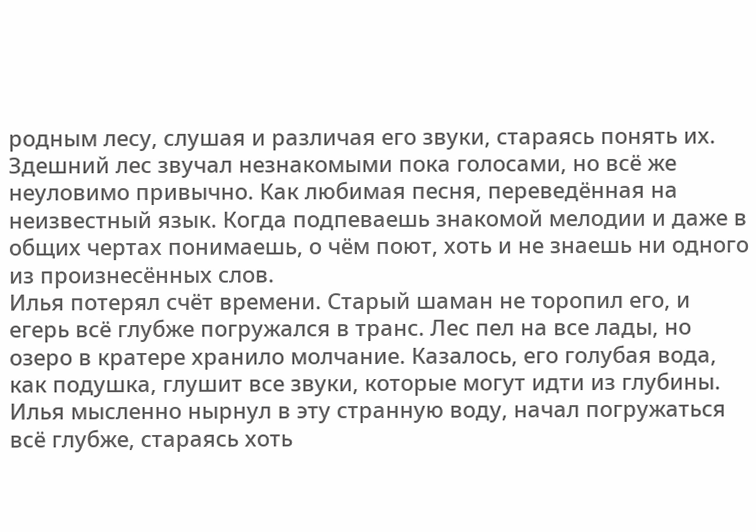родным лесу, слушая и различая его звуки, стараясь понять их.
Здешний лес звучал незнакомыми пока голосами, но всё же неуловимо привычно. Как любимая песня, переведённая на неизвестный язык. Когда подпеваешь знакомой мелодии и даже в общих чертах понимаешь, о чём поют, хоть и не знаешь ни одного из произнесённых слов.
Илья потерял счёт времени. Старый шаман не торопил его, и егерь всё глубже погружался в транс. Лес пел на все лады, но озеро в кратере хранило молчание. Казалось, его голубая вода, как подушка, глушит все звуки, которые могут идти из глубины.
Илья мысленно нырнул в эту странную воду, начал погружаться всё глубже, стараясь хоть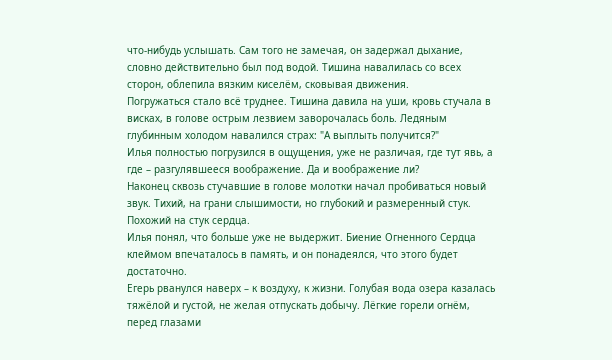что-нибудь услышать. Сам того не замечая, он задержал дыхание, словно действительно был под водой. Тишина навалилась со всех сторон, облепила вязким киселём, сковывая движения.
Погружаться стало всё труднее. Тишина давила на уши, кровь стучала в висках, в голове острым лезвием заворочалась боль. Ледяным глубинным холодом навалился страх: "А выплыть получится?"
Илья полностью погрузился в ощущения, уже не различая, где тут явь, а где – разгулявшееся воображение. Да и воображение ли?
Наконец сквозь стучавшие в голове молотки начал пробиваться новый звук. Тихий, на грани слышимости, но глубокий и размеренный стук. Похожий на стук сердца.
Илья понял, что больше уже не выдержит. Биение Огненного Сердца клеймом впечаталось в память, и он понадеялся, что этого будет достаточно.
Егерь рванулся наверх – к воздуху, к жизни. Голубая вода озера казалась тяжёлой и густой, не желая отпускать добычу. Лёгкие горели огнём, перед глазами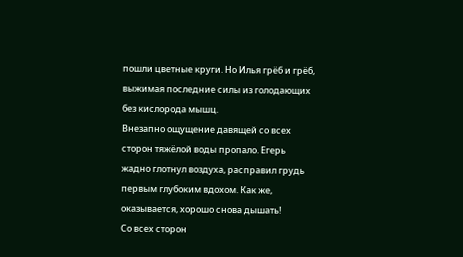пошли цветные круги. Но Илья грёб и грёб, выжимая последние силы из голодающих без кислорода мышц.
Внезапно ощущение давящей со всех сторон тяжёлой воды пропало. Егерь жадно глотнул воздуха, расправил грудь первым глубоким вдохом. Как же, оказывается, хорошо снова дышать!
Со всех сторон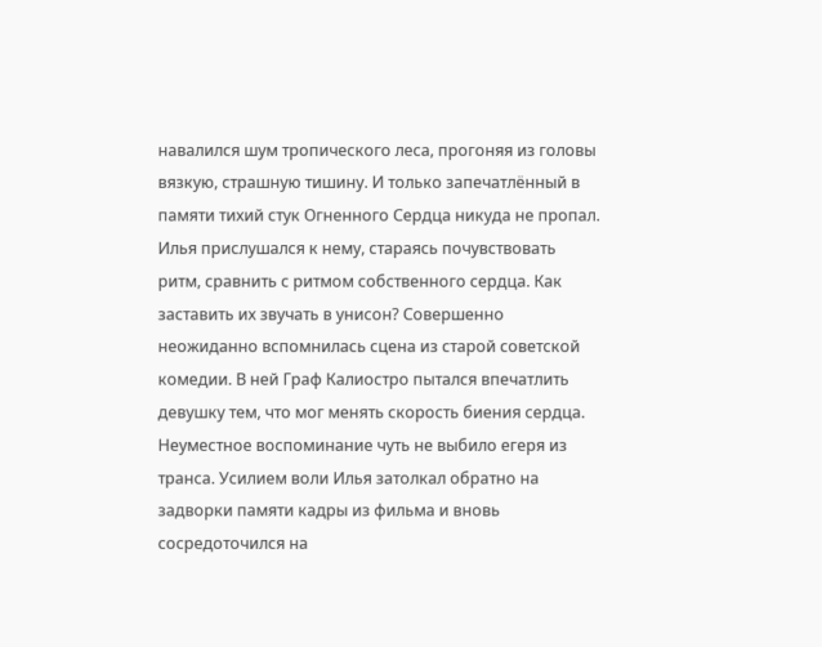навалился шум тропического леса, прогоняя из головы вязкую, страшную тишину. И только запечатлённый в памяти тихий стук Огненного Сердца никуда не пропал.
Илья прислушался к нему, стараясь почувствовать ритм, сравнить с ритмом собственного сердца. Как заставить их звучать в унисон? Совершенно неожиданно вспомнилась сцена из старой советской комедии. В ней Граф Калиостро пытался впечатлить девушку тем, что мог менять скорость биения сердца.
Неуместное воспоминание чуть не выбило егеря из транса. Усилием воли Илья затолкал обратно на задворки памяти кадры из фильма и вновь сосредоточился на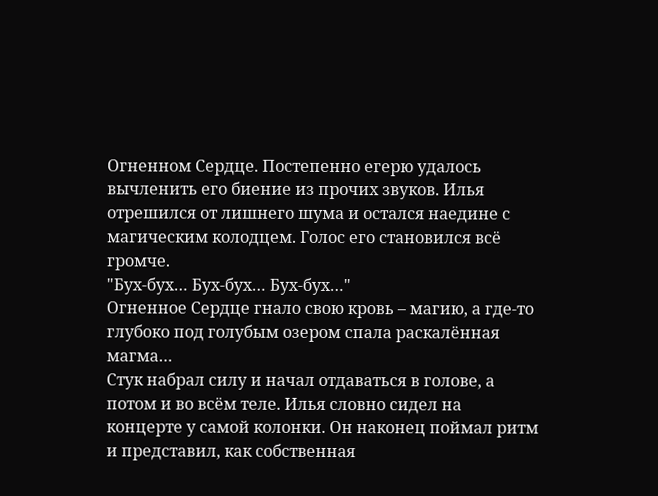Огненном Сердце. Постепенно егерю удалось вычленить его биение из прочих звуков. Илья отрешился от лишнего шума и остался наедине с магическим колодцем. Голос его становился всё громче.
"Бух-бух… Бух-бух… Бух-бух…"
Огненное Сердце гнало свою кровь – магию, а где-то глубоко под голубым озером спала раскалённая магма…
Стук набрал силу и начал отдаваться в голове, а потом и во всём теле. Илья словно сидел на концерте у самой колонки. Он наконец поймал ритм и представил, как собственная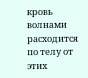кровь волнами расходится по телу от этих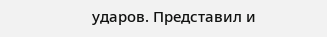ударов. Представил и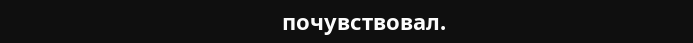почувствовал.